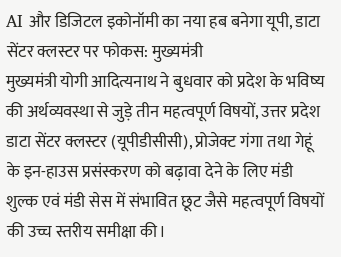AI और डिजिटल इकोनॉमी का नया हब बनेगा यूपी, डाटा सेंटर क्लस्टर पर फोकस: मुख्यमंत्री
मुख्यमंत्री योगी आदित्यनाथ ने बुधवार को प्रदेश के भविष्य की अर्थव्यवस्था से जुड़े तीन महत्वपूर्ण विषयों, उत्तर प्रदेश डाटा सेंटर क्लस्टर (यूपीडीसीसी), प्रोजेक्ट गंगा तथा गेहूं के इन-हाउस प्रसंस्करण को बढ़ावा देने के लिए मंडी शुल्क एवं मंडी सेस में संभावित छूट जैसे महत्वपूर्ण विषयों की उच्च स्तरीय समीक्षा की।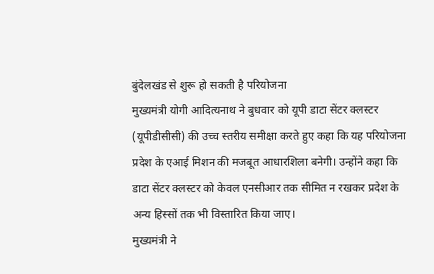बुंदेलखंड से शुरू हो सकती है परियोजना
मुख्यमंत्री योगी आदित्यनाथ ने बुधवार को यूपी डाटा सेंटर क्लस्टर (यूपीडीसीसी) की उच्च स्तरीय समीक्षा करते हुए कहा कि यह परियोजना प्रदेश के एआई मिशन की मजबूत आधारशिला बनेगी। उन्होंने कहा कि डाटा सेंटर क्लस्टर को केवल एनसीआर तक सीमित न रखकर प्रदेश के अन्य हिस्सों तक भी विस्तारित किया जाए।
मुख्यमंत्री ने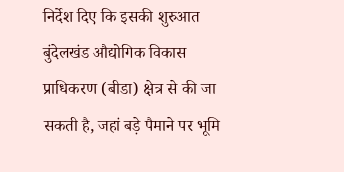निर्देश दिए कि इसकी शुरुआत बुंदेलखंड औद्योगिक विकास प्राधिकरण (बीडा) क्षेत्र से की जा सकती है, जहां बड़े पैमाने पर भूमि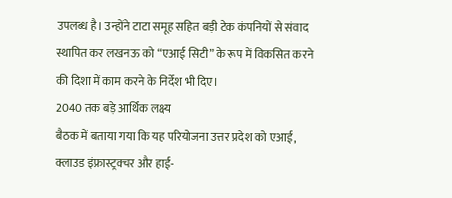उपलब्ध है। उन्होंने टाटा समूह सहित बड़ी टेक कंपनियों से संवाद स्थापित कर लखनऊ को “एआई सिटी” के रूप में विकसित करने की दिशा में काम करने के निर्देश भी दिए।
2040 तक बड़े आर्थिक लक्ष्य
बैठक में बताया गया कि यह परियोजना उत्तर प्रदेश को एआई, क्लाउड इंफ्रास्ट्रक्चर और हाई-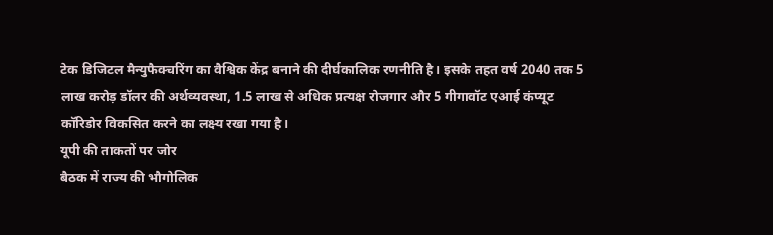टेक डिजिटल मैन्युफैक्चरिंग का वैश्विक केंद्र बनाने की दीर्घकालिक रणनीति है। इसके तहत वर्ष 2040 तक 5 लाख करोड़ डॉलर की अर्थव्यवस्था, 1.5 लाख से अधिक प्रत्यक्ष रोजगार और 5 गीगावॉट एआई कंप्यूट कॉरिडोर विकसित करने का लक्ष्य रखा गया है।
यूपी की ताकतों पर जोर
बैठक में राज्य की भौगोलिक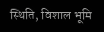स्थिति, विशाल भूमि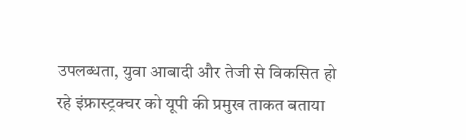उपलब्धता, युवा आबादी और तेजी से विकसित हो रहे इंफ्रास्ट्रक्चर को यूपी की प्रमुख ताकत बताया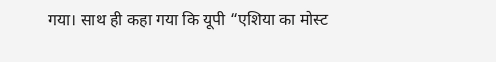गया। साथ ही कहा गया कि यूपी “एशिया का मोस्ट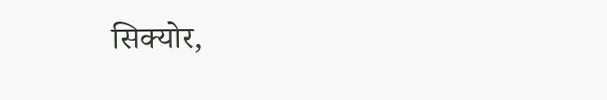सिक्योर,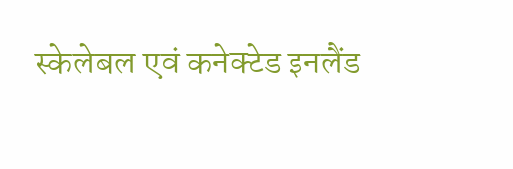स्केलेबल एवं कनेक्टेड इनलैंड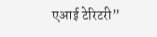एआई टेरिटरी”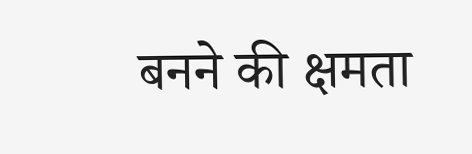बनने की क्षमता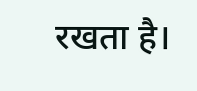रखता है।